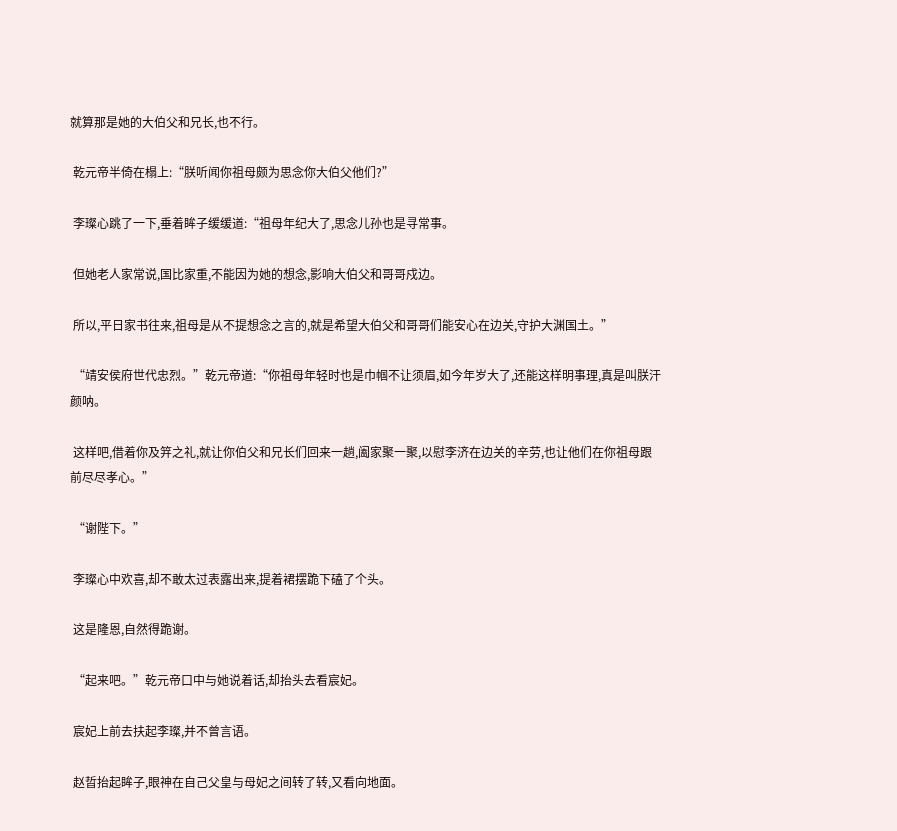就算那是她的大伯父和兄长,也不行。

 乾元帝半倚在榻上:“朕听闻你祖母颇为思念你大伯父他们?”

 李璨心跳了一下,垂着眸子缓缓道:“祖母年纪大了,思念儿孙也是寻常事。

 但她老人家常说,国比家重,不能因为她的想念,影响大伯父和哥哥戍边。

 所以,平日家书往来,祖母是从不提想念之言的,就是希望大伯父和哥哥们能安心在边关,守护大渊国土。”

 “靖安侯府世代忠烈。”乾元帝道:“你祖母年轻时也是巾帼不让须眉,如今年岁大了,还能这样明事理,真是叫朕汗颜呐。

 这样吧,借着你及笄之礼,就让你伯父和兄长们回来一趟,阖家聚一聚,以慰李济在边关的辛劳,也让他们在你祖母跟前尽尽孝心。”

 “谢陛下。”

 李璨心中欢喜,却不敢太过表露出来,提着裙摆跪下磕了个头。

 这是隆恩,自然得跪谢。

 “起来吧。”乾元帝口中与她说着话,却抬头去看宸妃。

 宸妃上前去扶起李璨,并不曾言语。

 赵晢抬起眸子,眼神在自己父皇与母妃之间转了转,又看向地面。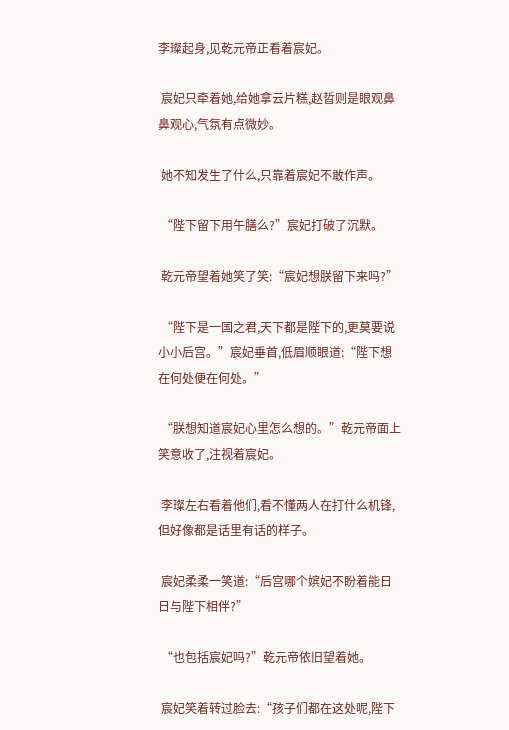李璨起身,见乾元帝正看着宸妃。

 宸妃只牵着她,给她拿云片糕,赵晢则是眼观鼻鼻观心,气氛有点微妙。

 她不知发生了什么,只靠着宸妃不敢作声。

 “陛下留下用午膳么?”宸妃打破了沉默。

 乾元帝望着她笑了笑:“宸妃想朕留下来吗?”

 “陛下是一国之君,天下都是陛下的,更莫要说小小后宫。”宸妃垂首,低眉顺眼道:“陛下想在何处便在何处。”

 “朕想知道宸妃心里怎么想的。”乾元帝面上笑意收了,注视着宸妃。

 李璨左右看着他们,看不懂两人在打什么机锋,但好像都是话里有话的样子。

 宸妃柔柔一笑道:“后宫哪个嫔妃不盼着能日日与陛下相伴?”

 “也包括宸妃吗?”乾元帝依旧望着她。

 宸妃笑着转过脸去:“孩子们都在这处呢,陛下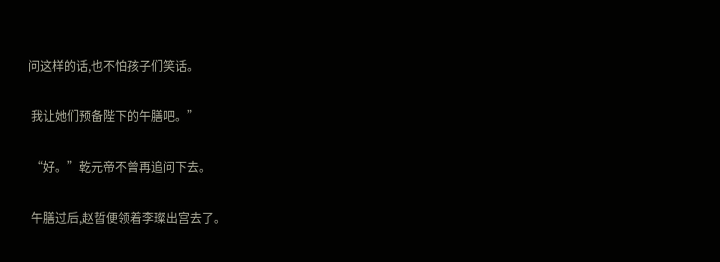问这样的话,也不怕孩子们笑话。

 我让她们预备陛下的午膳吧。”

 “好。”乾元帝不曾再追问下去。

 午膳过后,赵晢便领着李璨出宫去了。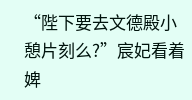“陛下要去文德殿小憩片刻么?”宸妃看着婢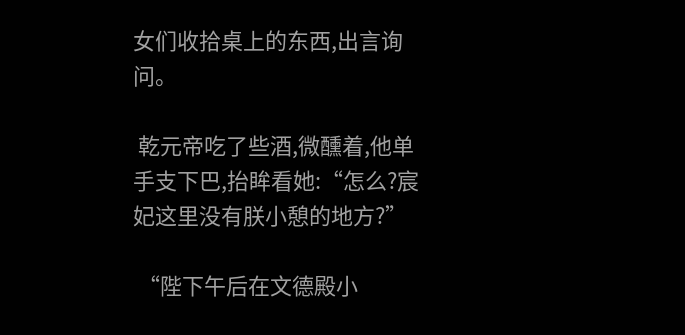女们收拾桌上的东西,出言询问。

 乾元帝吃了些酒,微醺着,他单手支下巴,抬眸看她:“怎么?宸妃这里没有朕小憩的地方?”

 “陛下午后在文德殿小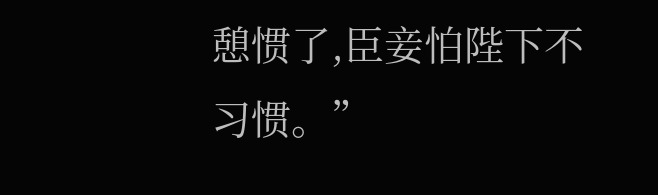憩惯了,臣妾怕陛下不习惯。”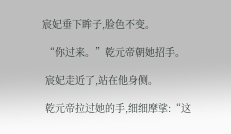宸妃垂下眸子,脸色不变。

 “你过来。”乾元帝朝她招手。

 宸妃走近了,站在他身侧。

 乾元帝拉过她的手,细细摩挲:“这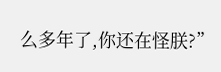么多年了,你还在怪朕?”